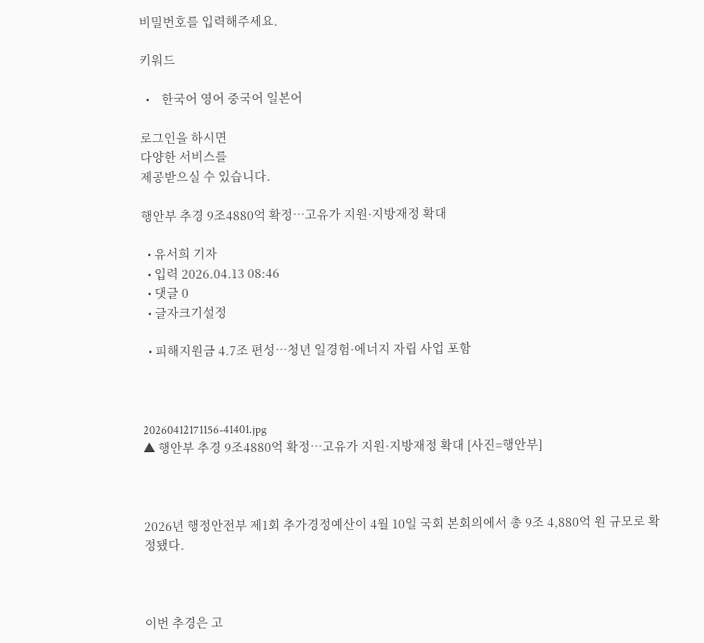비밀번호를 입력해주세요.

키워드

  •    한국어 영어 중국어 일본어

로그인을 하시면
다양한 서비스를
제공받으실 수 있습니다.

행안부 추경 9조4880억 확정…고유가 지원·지방재정 확대

  • 유서희 기자
  • 입력 2026.04.13 08:46
  • 댓글 0
  • 글자크기설정

  • 피해지원금 4.7조 편성…청년 일경험·에너지 자립 사업 포함



20260412171156-41401.jpg
▲ 행안부 추경 9조4880억 확정…고유가 지원·지방재정 확대 [사진=행안부]



2026년 행정안전부 제1회 추가경정예산이 4월 10일 국회 본회의에서 총 9조 4,880억 원 규모로 확정됐다.



이번 추경은 고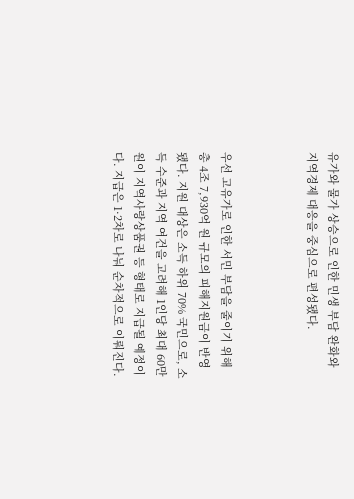유가와 물가 상승으로 인한 민생 부담 완화와 지역경제 대응을 중심으로 편성됐다.



우선 고유가로 인한 서민 부담을 줄이기 위해 총 4조 7,930억 원 규모의 피해지원금이 반영됐다. 지원 대상은 소득 하위 70% 국민으로, 소득 수준과 지역 여건을 고려해 1인당 최대 60만 원이 지역사랑상품권 등 형태로 지급될 예정이다. 지급은 1·2차로 나눠 순차적으로 이뤄진다.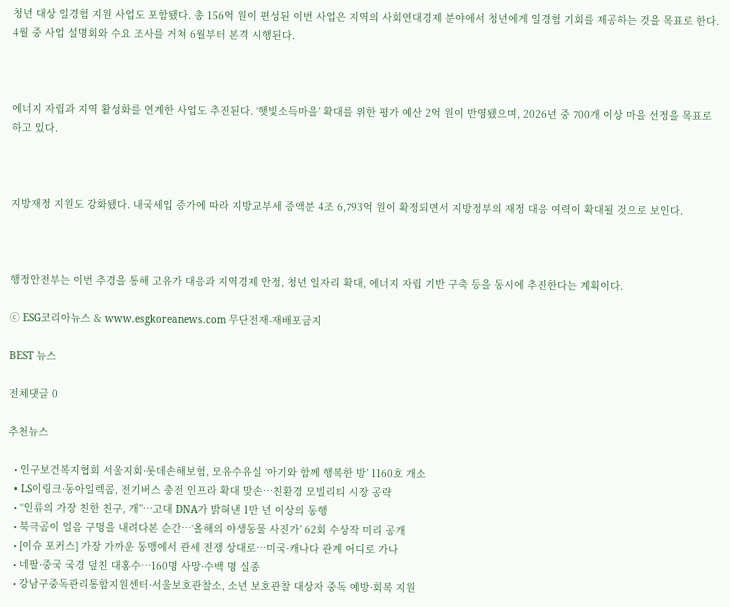청년 대상 일경험 지원 사업도 포함됐다. 총 156억 원이 편성된 이번 사업은 지역의 사회연대경제 분야에서 청년에게 일경험 기회를 제공하는 것을 목표로 한다. 4월 중 사업 설명회와 수요 조사를 거쳐 6월부터 본격 시행된다.



에너지 자립과 지역 활성화를 연계한 사업도 추진된다. ‘햇빛소득마을’ 확대를 위한 평가 예산 2억 원이 반영됐으며, 2026년 중 700개 이상 마을 선정을 목표로 하고 있다.



지방재정 지원도 강화됐다. 내국세입 증가에 따라 지방교부세 증액분 4조 6,793억 원이 확정되면서 지방정부의 재정 대응 여력이 확대될 것으로 보인다.



행정안전부는 이번 추경을 통해 고유가 대응과 지역경제 안정, 청년 일자리 확대, 에너지 자립 기반 구축 등을 동시에 추진한다는 계획이다.

ⓒ ESG코리아뉴스 & www.esgkoreanews.com 무단전재-재배포금지

BEST 뉴스

전체댓글 0

추천뉴스

  • 인구보건복지협회 서울지회·롯데손해보험, 모유수유실 ‘아기와 함께 행복한 방’ 1160호 개소
  • LS이링크·동아일렉콤, 전기버스 충전 인프라 확대 맞손…친환경 모빌리티 시장 공략
  • “인류의 가장 친한 친구, 개”…고대 DNA가 밝혀낸 1만 년 이상의 동행
  • 북극곰이 얼음 구멍을 내려다본 순간…‘올해의 야생동물 사진가’ 62회 수상작 미리 공개
  • [이슈 포커스] 가장 가까운 동맹에서 관세 전쟁 상대로…미국·캐나다 관계 어디로 가나
  • 네팔·중국 국경 덮친 대홍수…160명 사망·수백 명 실종
  • 강남구중독관리통합지원센터·서울보호관찰소, 소년 보호관찰 대상자 중독 예방·회복 지원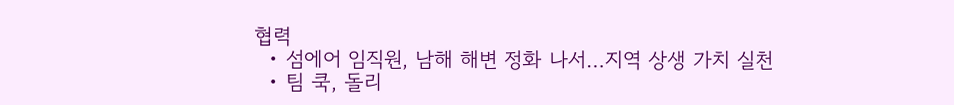협력
  • 섬에어 임직원, 남해 해변 정화 나서…지역 상생 가치 실천
  • 팀 쿡, 돌리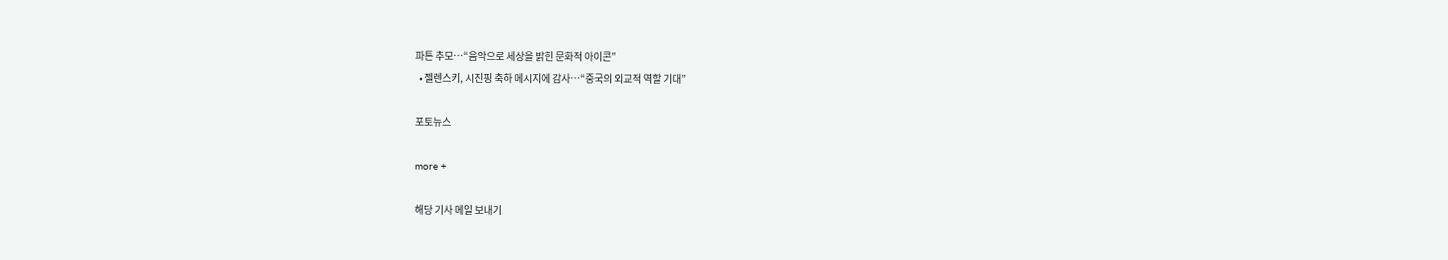파튼 추모…“음악으로 세상을 밝힌 문화적 아이콘”
  • 젤렌스키, 시진핑 축하 메시지에 감사…“중국의 외교적 역할 기대”

포토뉴스

more +

해당 기사 메일 보내기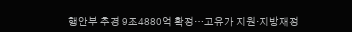행안부 추경 9조4880억 확정…고유가 지원·지방재정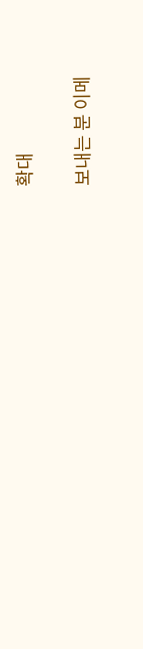확대

보내는 분 이메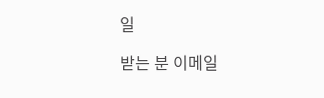일

받는 분 이메일